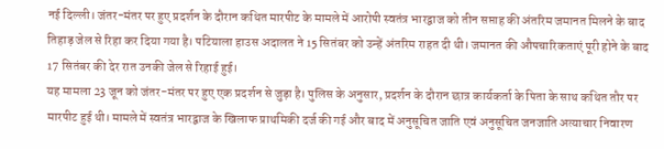नई दिल्ली। जंतर-मंतर पर हुए प्रदर्शन के दौरान कथित मारपीट के मामले में आरोपी स्वतंत्र भारद्वाज को तीन सप्ताह की अंतरिम जमानत मिलने के बाद तिहाड़ जेल से रिहा कर दिया गया है। पटियाला हाउस अदालत ने 15 सितंबर को उन्हें अंतरिम राहत दी थी। जमानत की औपचारिकताएं पूरी होने के बाद 17 सितंबर की देर रात उनकी जेल से रिहाई हुई।
यह मामला 23 जून को जंतर-मंतर पर हुए एक प्रदर्शन से जुड़ा है। पुलिस के अनुसार, प्रदर्शन के दौरान छात्र कार्यकर्ता के पिता के साथ कथित तौर पर मारपीट हुई थी। मामले में स्वतंत्र भारद्वाज के खिलाफ प्राथमिकी दर्ज की गई और बाद में अनुसूचित जाति एवं अनुसूचित जनजाति अत्याचार निवारण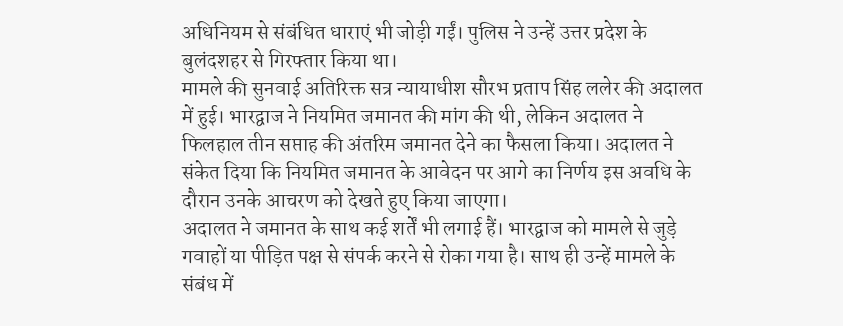अधिनियम से संबंधित धाराएं भी जोड़ी गईं। पुलिस ने उन्हें उत्तर प्रदेश के बुलंदशहर से गिरफ्तार किया था।
मामले की सुनवाई अतिरिक्त सत्र न्यायाधीश सौरभ प्रताप सिंह ललेर की अदालत में हुई। भारद्वाज ने नियमित जमानत की मांग की थी, लेकिन अदालत ने फिलहाल तीन सप्ताह की अंतरिम जमानत देने का फैसला किया। अदालत ने संकेत दिया कि नियमित जमानत के आवेदन पर आगे का निर्णय इस अवधि के दौरान उनके आचरण को देखते हुए किया जाएगा।
अदालत ने जमानत के साथ कई शर्तें भी लगाई हैं। भारद्वाज को मामले से जुड़े गवाहों या पीड़ित पक्ष से संपर्क करने से रोका गया है। साथ ही उन्हें मामले के संबंध में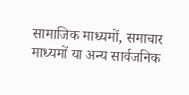सामाजिक माध्यमों, समाचार माध्यमों या अन्य सार्वजनिक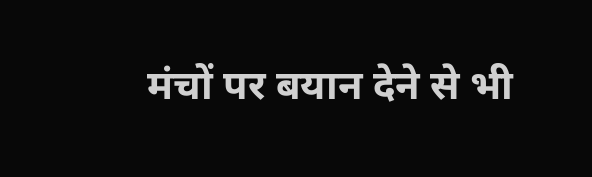मंचों पर बयान देने से भी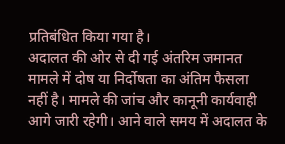प्रतिबंधित किया गया है।
अदालत की ओर से दी गई अंतरिम जमानत मामले में दोष या निर्दोषता का अंतिम फैसला नहीं है। मामले की जांच और कानूनी कार्यवाही आगे जारी रहेगी। आने वाले समय में अदालत के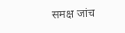समक्ष जांच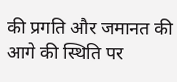की प्रगति और जमानत की आगे की स्थिति पर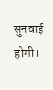सुनवाई होगी।